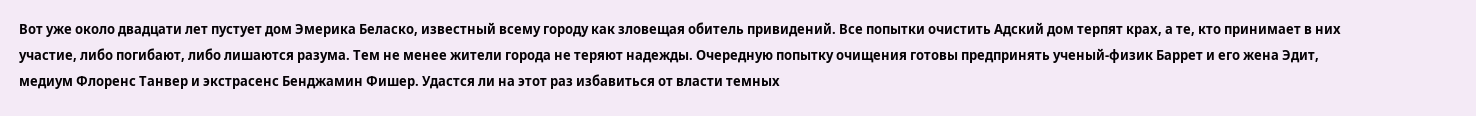Вот уже около двадцати лет пустует дом Эмерика Беласко, известный всему городу как зловещая обитель привидений. Все попытки очистить Адский дом терпят крах, а те, кто принимает в них участие, либо погибают, либо лишаются разума. Тем не менее жители города не теряют надежды. Очередную попытку очищения готовы предпринять ученый-физик Баррет и его жена Эдит, медиум Флоренс Танвер и экстрасенс Бенджамин Фишер. Удастся ли на этот раз избавиться от власти темных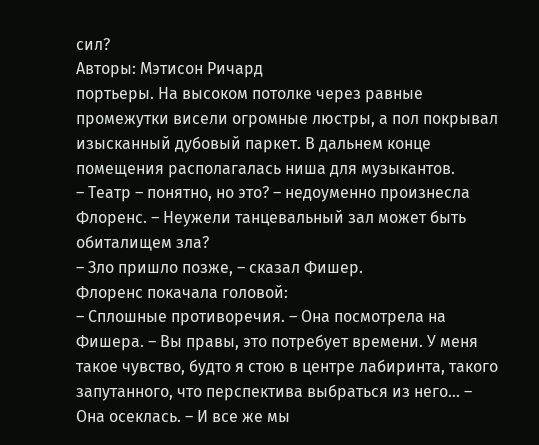сил?
Авторы: Мэтисон Ричард
портьеры. На высоком потолке через равные промежутки висели огромные люстры, а пол покрывал изысканный дубовый паркет. В дальнем конце помещения располагалась ниша для музыкантов.
– Театр – понятно, но это? – недоуменно произнесла Флоренс. – Неужели танцевальный зал может быть обиталищем зла?
– Зло пришло позже, – сказал Фишер.
Флоренс покачала головой:
– Сплошные противоречия. – Она посмотрела на Фишера. – Вы правы, это потребует времени. У меня такое чувство, будто я стою в центре лабиринта, такого запутанного, что перспектива выбраться из него… – Она осеклась. – И все же мы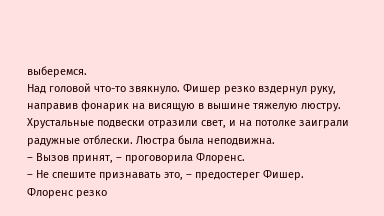выберемся.
Над головой что-то звякнуло. Фишер резко вздернул руку, направив фонарик на висящую в вышине тяжелую люстру. Хрустальные подвески отразили свет, и на потолке заиграли радужные отблески. Люстра была неподвижна.
– Вызов принят, – проговорила Флоренс.
– Не спешите признавать это, – предостерег Фишер.
Флоренс резко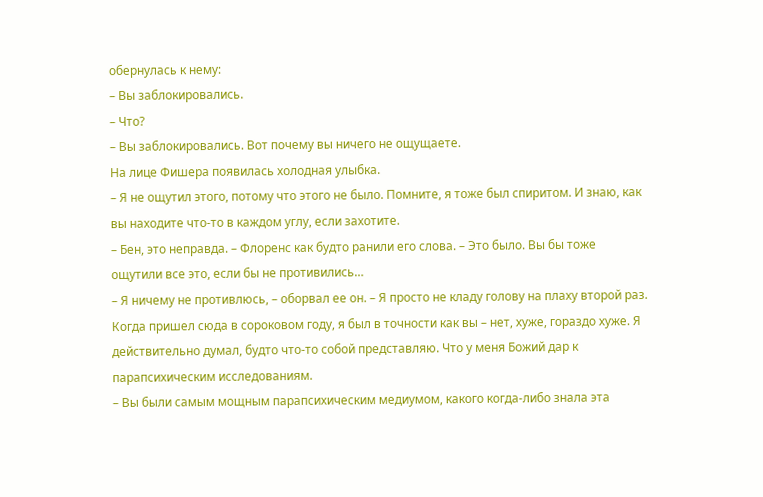обернулась к нему:
– Вы заблокировались.
– Что?
– Вы заблокировались. Вот почему вы ничего не ощущаете.
На лице Фишера появилась холодная улыбка.
– Я не ощутил этого, потому что этого не было. Помните, я тоже был спиритом. И знаю, как вы находите что-то в каждом углу, если захотите.
– Бен, это неправда. – Флоренс как будто ранили его слова. – Это было. Вы бы тоже ощутили все это, если бы не противились…
– Я ничему не противлюсь, – оборвал ее он. – Я просто не кладу голову на плаху второй раз. Когда пришел сюда в сороковом году, я был в точности как вы – нет, хуже, гораздо хуже. Я действительно думал, будто что-то собой представляю. Что у меня Божий дар к парапсихическим исследованиям.
– Вы были самым мощным парапсихическим медиумом, какого когда-либо знала эта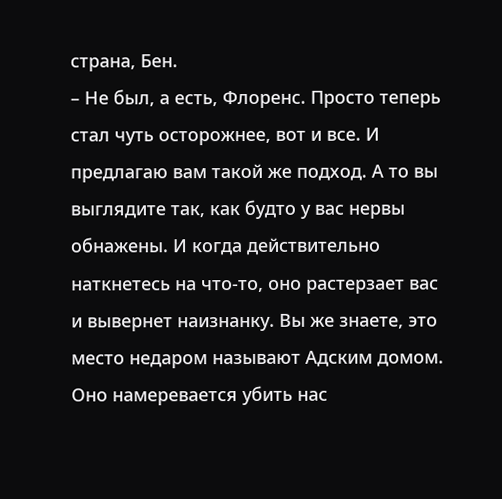страна, Бен.
– Не был, а есть, Флоренс. Просто теперь стал чуть осторожнее, вот и все. И предлагаю вам такой же подход. А то вы выглядите так, как будто у вас нервы обнажены. И когда действительно наткнетесь на что-то, оно растерзает вас и вывернет наизнанку. Вы же знаете, это место недаром называют Адским домом. Оно намеревается убить нас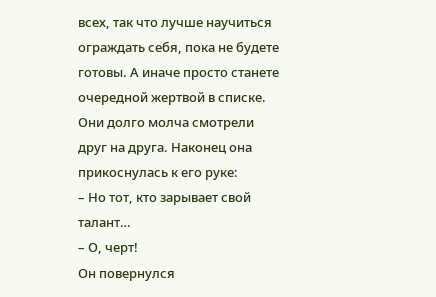всех, так что лучше научиться ограждать себя, пока не будете готовы. А иначе просто станете очередной жертвой в списке.
Они долго молча смотрели друг на друга. Наконец она прикоснулась к его руке:
– Но тот, кто зарывает свой талант…
– О, черт!
Он повернулся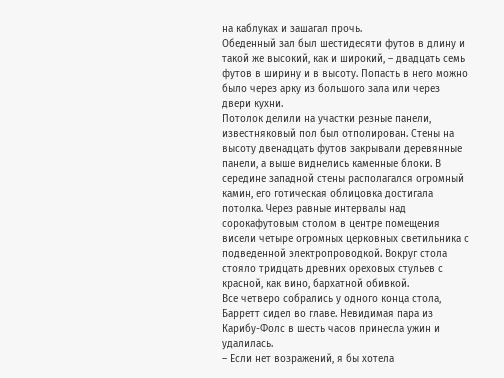на каблуках и зашагал прочь.
Обеденный зал был шестидесяти футов в длину и такой же высокий, как и широкий, – двадцать семь футов в ширину и в высоту. Попасть в него можно было через арку из большого зала или через двери кухни.
Потолок делили на участки резные панели, известняковый пол был отполирован. Стены на высоту двенадцать футов закрывали деревянные панели, а выше виднелись каменные блоки. В середине западной стены располагался огромный камин, его готическая облицовка достигала потолка. Через равные интервалы над сорокафутовым столом в центре помещения висели четыре огромных церковных светильника с подведенной электропроводкой. Вокруг стола стояло тридцать древних ореховых стульев с красной, как вино, бархатной обивкой.
Все четверо собрались у одного конца стола, Барретт сидел во главе. Невидимая пара из Карибу-Фолс в шесть часов принесла ужин и удалилась.
– Если нет возражений, я бы хотела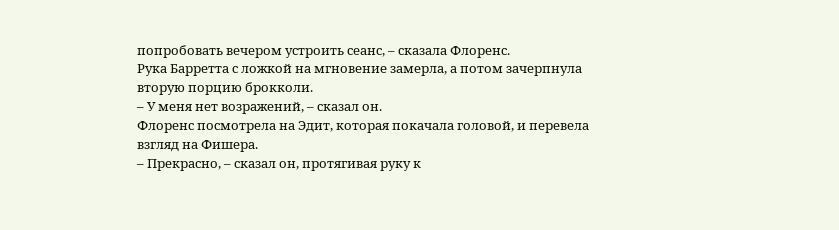попробовать вечером устроить сеанс, – сказала Флоренс.
Рука Барретта с ложкой на мгновение замерла, а потом зачерпнула вторую порцию брокколи.
– У меня нет возражений, – сказал он.
Флоренс посмотрела на Эдит, которая покачала головой, и перевела взгляд на Фишера.
– Прекрасно, – сказал он, протягивая руку к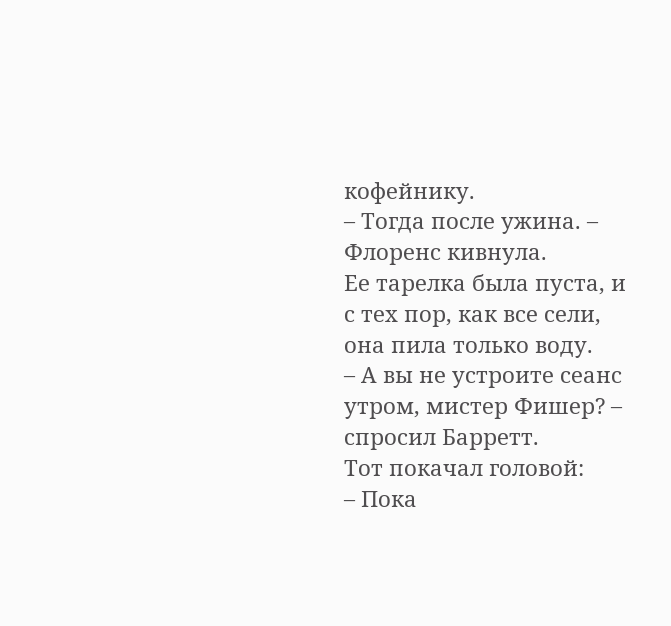кофейнику.
– Тогда после ужина. – Флоренс кивнула.
Ее тарелка была пуста, и с тех пор, как все сели, она пила только воду.
– А вы не устроите сеанс утром, мистер Фишер? – спросил Барретт.
Тот покачал головой:
– Пока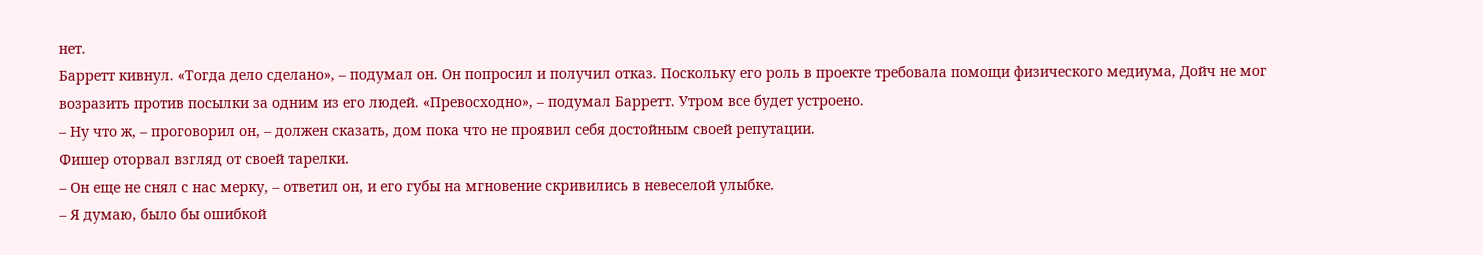нет.
Барретт кивнул. «Тогда дело сделано», – подумал он. Он попросил и получил отказ. Поскольку его роль в проекте требовала помощи физического медиума, Дойч не мог возразить против посылки за одним из его людей. «Превосходно», – подумал Барретт. Утром все будет устроено.
– Ну что ж, – проговорил он, – должен сказать, дом пока что не проявил себя достойным своей репутации.
Фишер оторвал взгляд от своей тарелки.
– Он еще не снял с нас мерку, – ответил он, и его губы на мгновение скривились в невеселой улыбке.
– Я думаю, было бы ошибкой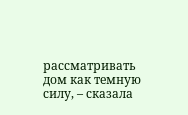рассматривать дом как темную силу, – сказала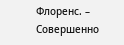Флоренс. – Совершенно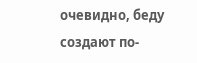очевидно, беду создают по-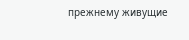прежнему живущие